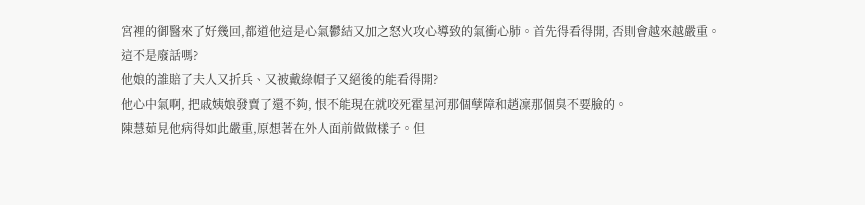宮裡的御醫來了好幾回,都道他這是心氣鬱結又加之怒火攻心導致的氣衝心肺。首先得看得開, 否則會越來越嚴重。
這不是廢話嗎?
他娘的誰賠了夫人又折兵、又被戴綠帽子又絕後的能看得開?
他心中氣啊, 把戚姨娘發賣了還不夠, 恨不能現在就咬死霍星河那個孽障和趙凜那個臭不要臉的。
陳慧茹見他病得如此嚴重,原想著在外人面前做做樣子。但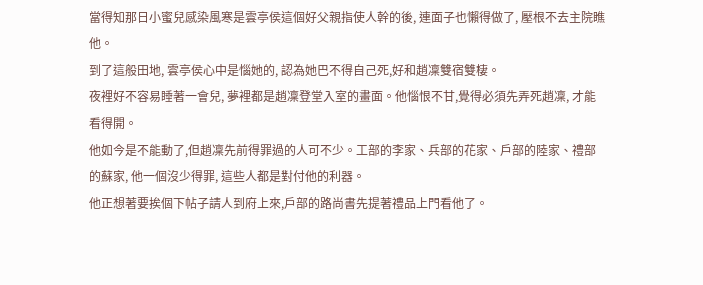當得知那日小蜜兒感染風寒是雲亭侯這個好父親指使人幹的後, 連面子也懶得做了, 壓根不去主院瞧他。
到了這般田地, 雲亭侯心中是惱她的, 認為她巴不得自己死,好和趙凜雙宿雙棲。
夜裡好不容易睡著一會兒, 夢裡都是趙凜登堂入室的畫面。他惱恨不甘,覺得必須先弄死趙凜, 才能看得開。
他如今是不能動了,但趙凜先前得罪過的人可不少。工部的李家、兵部的花家、戶部的陸家、禮部的蘇家, 他一個沒少得罪, 這些人都是對付他的利器。
他正想著要挨個下帖子請人到府上來,戶部的路尚書先提著禮品上門看他了。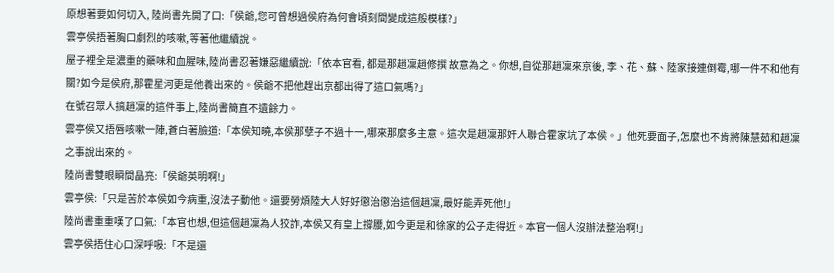原想著要如何切入, 陸尚書先開了口:「侯爺,您可曾想過侯府為何會頃刻間變成這般模樣?」
雲亭侯捂著胸口劇烈的咳嗽,等著他繼續說。
屋子裡全是濃重的藥味和血腥味,陸尚書忍著嫌惡繼續說:「依本官看, 都是那趙凜趙修撰 故意為之。你想,自從那趙凜來京後, 李、花、蘇、陸家接連倒霉,哪一件不和他有關?如今是侯府,那霍星河更是他養出來的。侯爺不把他趕出京都出得了這口氣嗎?」
在號召眾人搞趙凜的這件事上,陸尚書簡直不遺餘力。
雲亭侯又捂唇咳嗽一陣,蒼白著臉道:「本侯知曉,本侯那孽子不過十一,哪來那麼多主意。這次是趙凜那奸人聯合霍家坑了本侯。」他死要面子,怎麼也不肯將陳慧茹和趙凜之事說出來的。
陸尚書雙眼瞬間晶亮:「侯爺英明啊!」
雲亭侯:「只是苦於本侯如今病重,沒法子動他。還要勞煩陸大人好好懲治懲治這個趙凜,最好能弄死他!」
陸尚書重重嘆了口氣:「本官也想,但這個趙凜為人狡詐,本侯又有皇上撐腰,如今更是和徐家的公子走得近。本官一個人沒辦法整治啊!」
雲亭侯捂住心口深呼吸:「不是還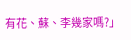有花、蘇、李幾家嗎?」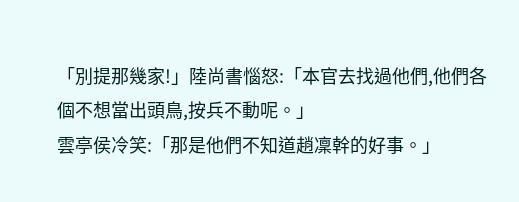「別提那幾家!」陸尚書惱怒:「本官去找過他們,他們各個不想當出頭鳥,按兵不動呢。」
雲亭侯冷笑:「那是他們不知道趙凜幹的好事。」